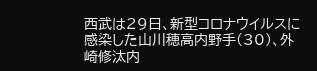西武は29日、新型コロナウイルスに感染した山川穂高内野手(30)、外崎修汰内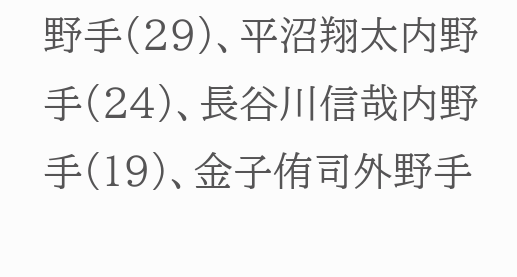野手(29)、平沼翔太内野手(24)、長谷川信哉内野手(19)、金子侑司外野手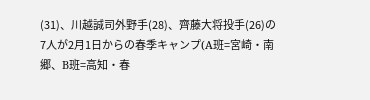(31)、川越誠司外野手(28)、齊藤大将投手(26)の7人が2月1日からの春季キャンプ(A班=宮崎・南郷、B班=高知・春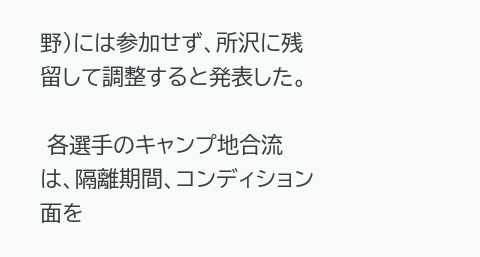野)には参加せず、所沢に残留して調整すると発表した。

 各選手のキャンプ地合流は、隔離期間、コンディション面を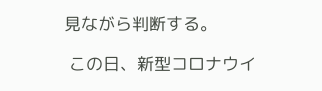見ながら判断する。

 この日、新型コロナウイ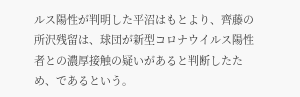ルス陽性が判明した平沼はもとより、齊藤の所沢残留は、球団が新型コロナウイルス陽性者との濃厚接触の疑いがあると判断したため、であるという。